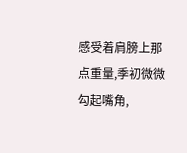感受着肩膀上那点重量,季初微微勾起嘴角,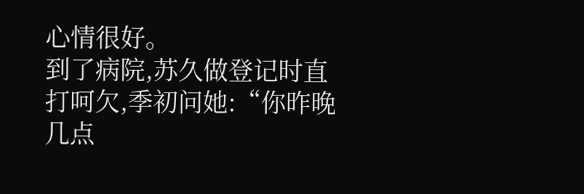心情很好。
到了病院,苏久做登记时直打呵欠,季初问她:“你昨晚几点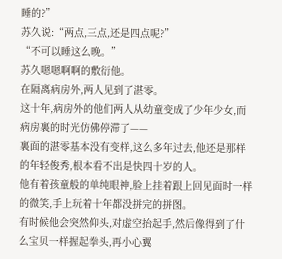睡的?”
苏久说:“两点,三点,还是四点呢?”
“不可以睡这么晚。”
苏久嗯嗯啊啊的敷衍他。
在隔离病房外,两人见到了湛零。
这十年,病房外的他们两人从幼童变成了少年少女,而病房裏的时光仿佛停滞了——
裏面的湛零基本没有变样,这么多年过去,他还是那样的年轻俊秀,根本看不出是快四十岁的人。
他有着孩童般的单纯眼神,脸上挂着跟上回见面时一样的微笑,手上玩着十年都没拼完的拼图。
有时候他会突然仰头,对虚空抬起手,然后像得到了什么宝贝一样握起拳头,再小心翼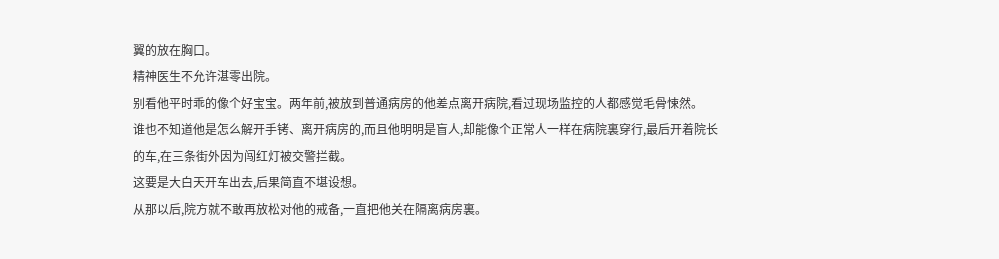翼的放在胸口。
精神医生不允许湛零出院。
别看他平时乖的像个好宝宝。两年前,被放到普通病房的他差点离开病院,看过现场监控的人都感觉毛骨悚然。
谁也不知道他是怎么解开手铐、离开病房的,而且他明明是盲人,却能像个正常人一样在病院裏穿行,最后开着院长的车,在三条街外因为闯红灯被交警拦截。
这要是大白天开车出去,后果简直不堪设想。
从那以后,院方就不敢再放松对他的戒备,一直把他关在隔离病房裏。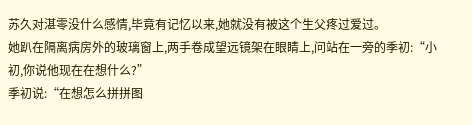苏久对湛零没什么感情,毕竟有记忆以来,她就没有被这个生父疼过爱过。
她趴在隔离病房外的玻璃窗上,两手卷成望远镜架在眼睛上,问站在一旁的季初:“小初,你说他现在在想什么?”
季初说:“在想怎么拼拼图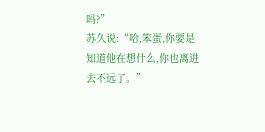吗?”
苏久说:“哈,笨蛋,你要是知道他在想什么,你也离进去不远了。”